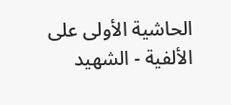الحاشية الأولى على الألفية - الشهيد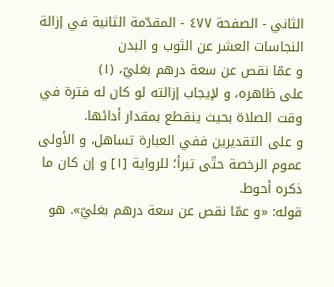الثاني - الصفحة ٤٧٧ - المقدّمة الثانية في إزالة النجاسات العشر عن الثوب و البدن
و عمّا نقص عن سعة درهم بغليّ، (١)
على ظاهره، و لإيجاب إزالته لو كان له فترة في وقت الصلاة بحيث ينقطع بمقدار أدائها.
و على التقديرين ففي العبارة تساهل، و الأولى عموم الرخصة حتّى تبرأ؛ للرواية [١] و إن كان ما ذكره أحوط.
قوله: «و عمّا نقص عن سعة درهم بغليّ». هو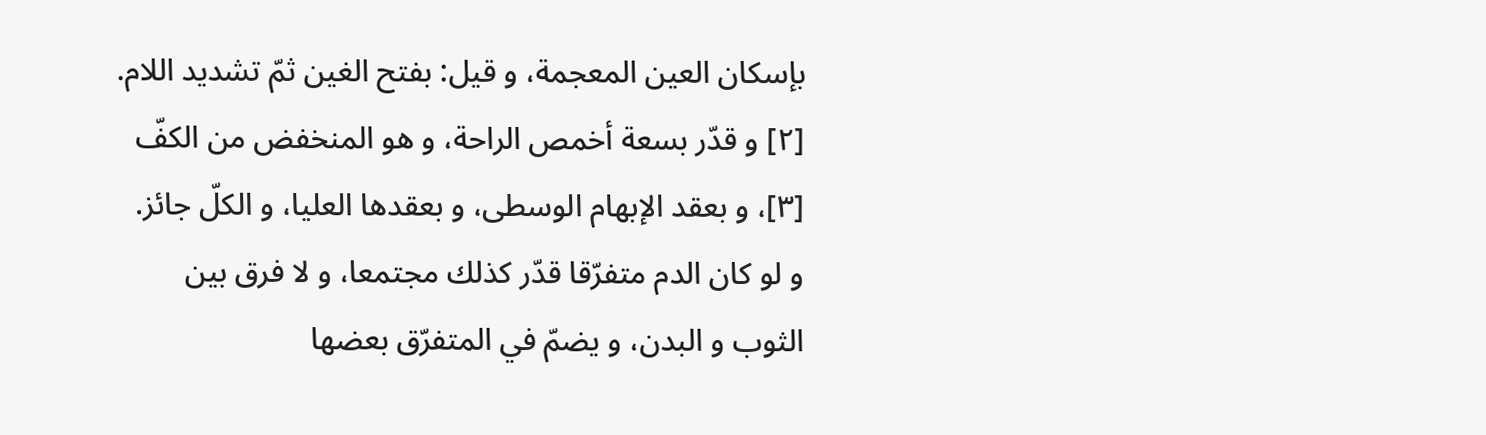بإسكان العين المعجمة، و قيل: بفتح الغين ثمّ تشديد اللام. [٢] و قدّر بسعة أخمص الراحة، و هو المنخفض من الكفّ [٣]، و بعقد الإبهام الوسطى، و بعقدها العليا، و الكلّ جائز.
و لو كان الدم متفرّقا قدّر كذلك مجتمعا، و لا فرق بين الثوب و البدن، و يضمّ في المتفرّق بعضها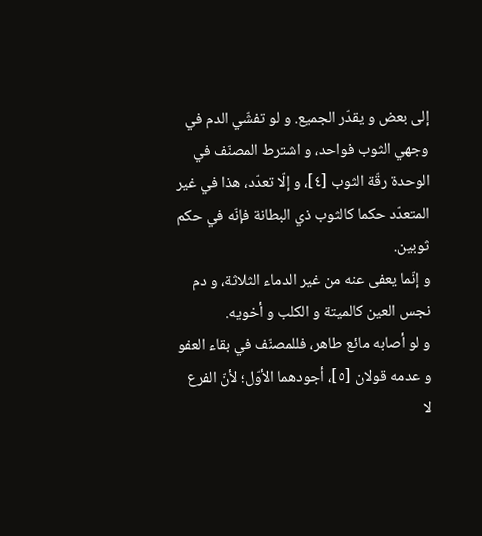إلى بعض و يقدّر الجميع. و لو تفشّي الدم في وجهي الثوب فواحد، و اشترط المصنّف في الوحدة رقّة الثوب [٤]، و إلّا تعدّد، هذا في غير المتعدّد حكما كالثوب ذي البطانة فإنّه في حكم ثوبين.
و إنّما يعفى عنه من غير الدماء الثلاثة، و دم نجس العين كالميتة و الكلب و أخويه.
و لو أصابه مائع طاهر، فللمصنّف في بقاء العفو و عدمه قولان [٥]، أجودهما الأوّل؛ لأنّ الفرع لا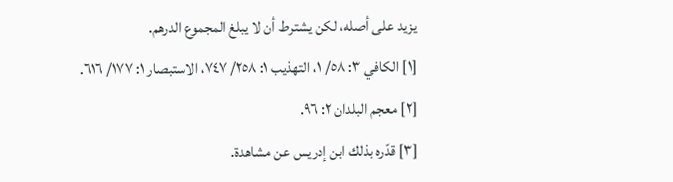يزيد على أصله، لكن يشترط أن لا يبلغ المجموع الدرهم.
[١] الكافي ٣: ٥٨/ ١، التهذيب ١: ٢٥٨/ ٧٤٧، الاستبصار ١: ١٧٧/ ٦١٦.
[٢] معجم البلدان ٢: ٩٦.
[٣] قدّره بذلك ابن إدريس عن مشاهدة.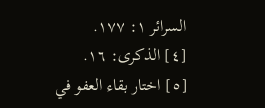السرائر ١: ١٧٧.
[٤] الذكرى: ١٦.
[٥] اختار بقاء العفو في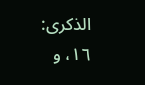الذكرى: ١٦، و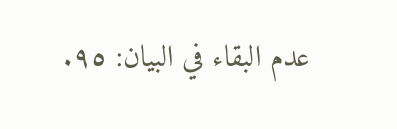عدم البقاء في البيان: ٩٥.